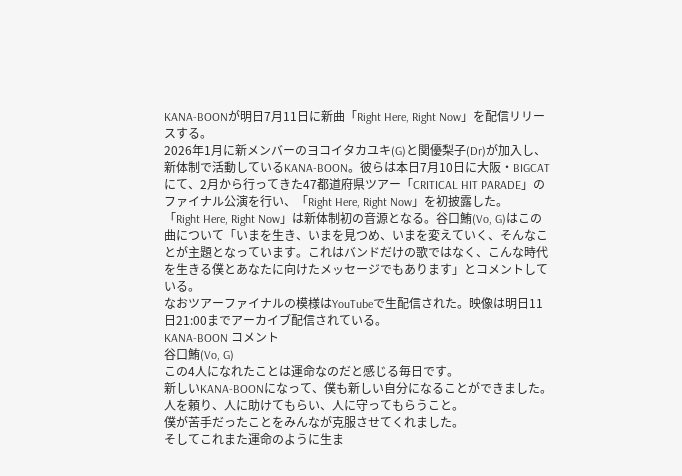KANA-BOONが明日7月11日に新曲「Right Here, Right Now」を配信リリースする。
2026年1月に新メンバーのヨコイタカユキ(G)と関優梨子(Dr)が加入し、新体制で活動しているKANA-BOON。彼らは本日7月10日に大阪・BIGCATにて、2月から行ってきた47都道府県ツアー「CRITICAL HIT PARADE」のファイナル公演を行い、「Right Here, Right Now」を初披露した。
「Right Here, Right Now」は新体制初の音源となる。谷口鮪(Vo, G)はこの曲について「いまを生き、いまを見つめ、いまを変えていく、そんなことが主題となっています。これはバンドだけの歌ではなく、こんな時代を生きる僕とあなたに向けたメッセージでもあります」とコメントしている。
なおツアーファイナルの模様はYouTubeで生配信された。映像は明日11日21:00までアーカイブ配信されている。
KANA-BOON コメント
谷口鮪(Vo, G)
この4人になれたことは運命なのだと感じる毎日です。
新しいKANA-BOONになって、僕も新しい自分になることができました。
人を頼り、人に助けてもらい、人に守ってもらうこと。
僕が苦手だったことをみんなが克服させてくれました。
そしてこれまた運命のように生ま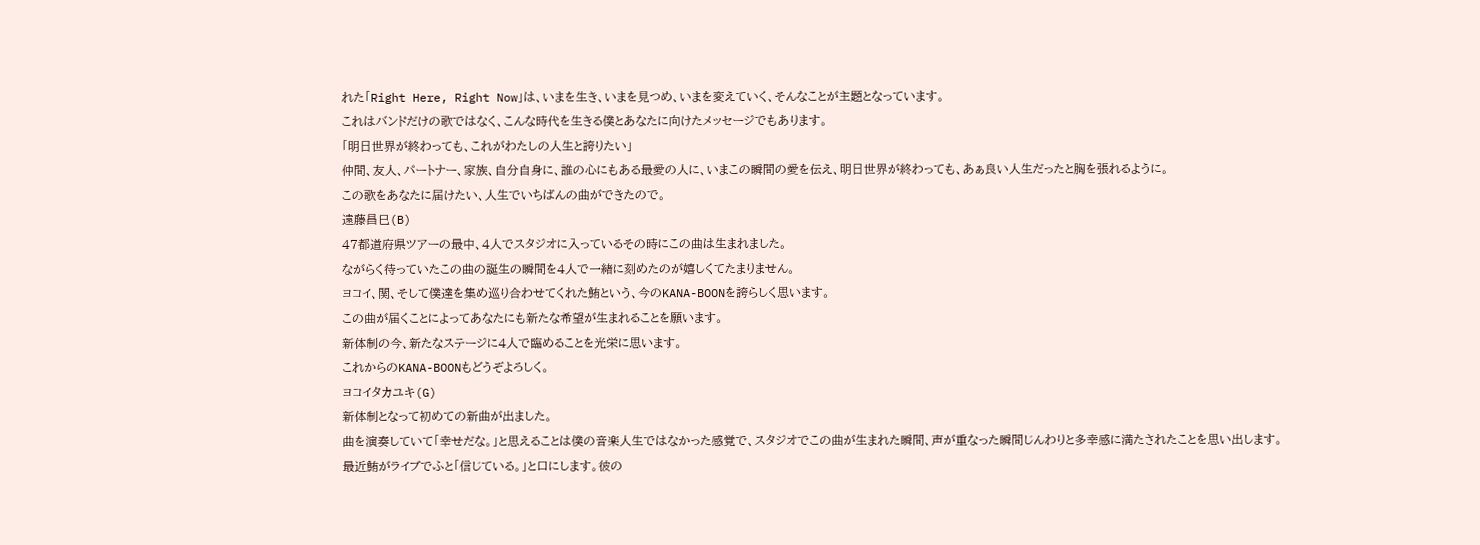れた「Right Here, Right Now」は、いまを生き、いまを見つめ、いまを変えていく、そんなことが主題となっています。
これはバンドだけの歌ではなく、こんな時代を生きる僕とあなたに向けたメッセージでもあります。
「明日世界が終わっても、これがわたしの人生と誇りたい」
仲間、友人、パートナー、家族、自分自身に、誰の心にもある最愛の人に、いまこの瞬間の愛を伝え、明日世界が終わっても、あぁ良い人生だったと胸を張れるように。
この歌をあなたに届けたい、人生でいちばんの曲ができたので。
遠藤昌巳(B)
47都道府県ツアーの最中、4人でスタジオに入っているその時にこの曲は生まれました。
ながらく待っていたこの曲の誕生の瞬間を4人で一緒に刻めたのが嬉しくてたまりません。
ヨコイ、関、そして僕達を集め巡り合わせてくれた鮪という、今のKANA-BOONを誇らしく思います。
この曲が届くことによってあなたにも新たな希望が生まれることを願います。
新体制の今、新たなステージに4人で臨めることを光栄に思います。
これからのKANA-BOONもどうぞよろしく。
ヨコイタカユキ(G)
新体制となって初めての新曲が出ました。
曲を演奏していて「幸せだな。」と思えることは僕の音楽人生ではなかった感覚で、スタジオでこの曲が生まれた瞬間、声が重なった瞬間じんわりと多幸感に満たされたことを思い出します。
最近鮪がライブでふと「信じている。」と口にします。彼の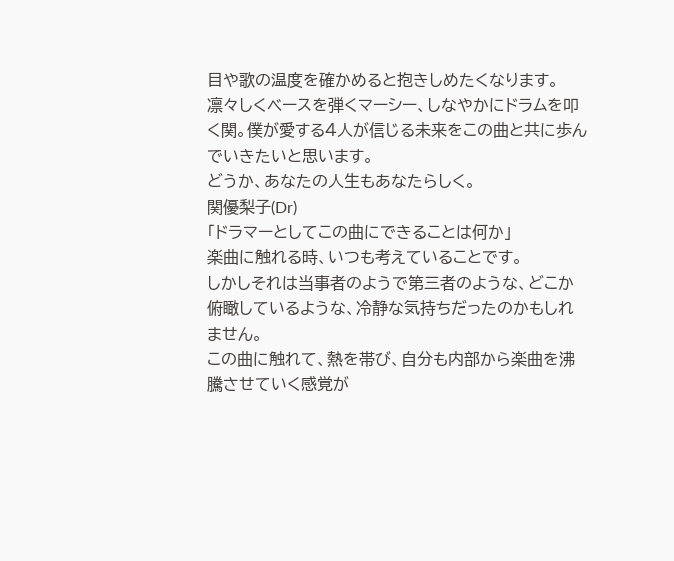目や歌の温度を確かめると抱きしめたくなります。
凛々しくベースを弾くマーシー、しなやかにドラムを叩く関。僕が愛する4人が信じる未来をこの曲と共に歩んでいきたいと思います。
どうか、あなたの人生もあなたらしく。
関優梨子(Dr)
「ドラマーとしてこの曲にできることは何か」
楽曲に触れる時、いつも考えていることです。
しかしそれは当事者のようで第三者のような、どこか俯瞰しているような、冷静な気持ちだったのかもしれません。
この曲に触れて、熱を帯び、自分も内部から楽曲を沸騰させていく感覚が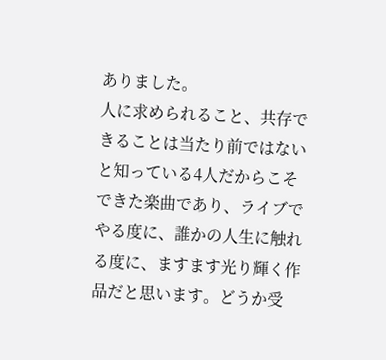ありました。
人に求められること、共存できることは当たり前ではないと知っている4人だからこそできた楽曲であり、ライブでやる度に、誰かの人生に触れる度に、ますます光り輝く作品だと思います。どうか受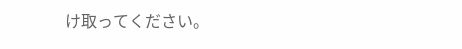け取ってください。